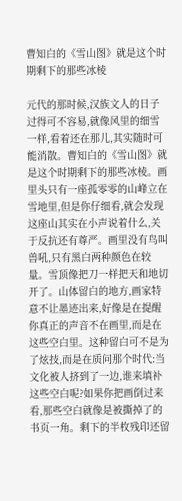曹知白的《雪山图》就是这个时期剩下的那些冰棱

元代的那时候,汉族文人的日子过得可不容易,就像风里的细雪一样,看着还在那儿,其实随时可能消散。曹知白的《雪山图》就是这个时期剩下的那些冰棱。画里头只有一座孤零零的山峰立在雪地里,但是你仔细看,就会发现这座山其实在小声说着什么,关于反抗还有尊严。画里没有鸟叫兽吼,只有黑白两种颜色在较量。雪顶像把刀一样把天和地切开了。山体留白的地方,画家特意不让墨迹出来,好像是在提醒你真正的声音不在画里,而是在这些空白里。这种留白可不是为了炫技,而是在质问那个时代:当文化被人挤到了一边,谁来填补这些空白呢?如果你把画倒过来看,那些空白就像是被撕掉了的书页一角。剩下的半枚残印还留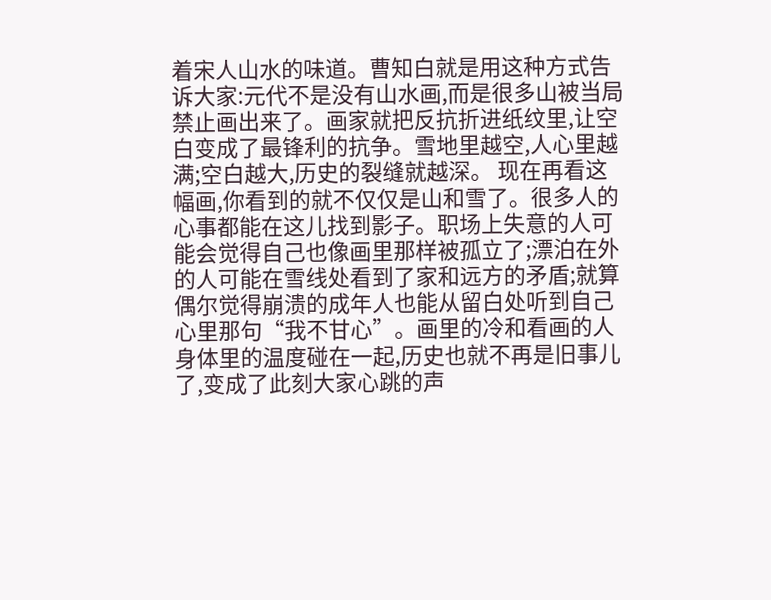着宋人山水的味道。曹知白就是用这种方式告诉大家:元代不是没有山水画,而是很多山被当局禁止画出来了。画家就把反抗折进纸纹里,让空白变成了最锋利的抗争。雪地里越空,人心里越满;空白越大,历史的裂缝就越深。 现在再看这幅画,你看到的就不仅仅是山和雪了。很多人的心事都能在这儿找到影子。职场上失意的人可能会觉得自己也像画里那样被孤立了;漂泊在外的人可能在雪线处看到了家和远方的矛盾;就算偶尔觉得崩溃的成年人也能从留白处听到自己心里那句“我不甘心”。画里的冷和看画的人身体里的温度碰在一起,历史也就不再是旧事儿了,变成了此刻大家心跳的声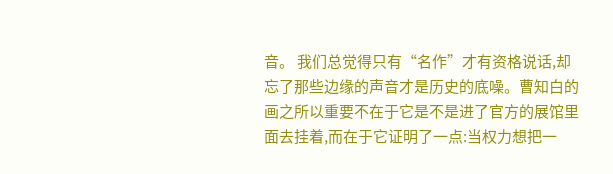音。 我们总觉得只有“名作”才有资格说话,却忘了那些边缘的声音才是历史的底噪。曹知白的画之所以重要不在于它是不是进了官方的展馆里面去挂着,而在于它证明了一点:当权力想把一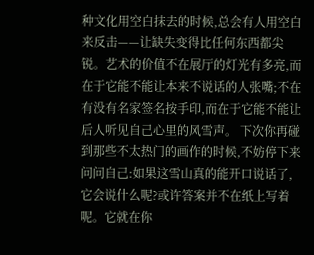种文化用空白抹去的时候,总会有人用空白来反击——让缺失变得比任何东西都尖锐。艺术的价值不在展厅的灯光有多亮,而在于它能不能让本来不说话的人张嘴;不在有没有名家签名按手印,而在于它能不能让后人听见自己心里的风雪声。 下次你再碰到那些不太热门的画作的时候,不妨停下来问问自己:如果这雪山真的能开口说话了,它会说什么呢?或许答案并不在纸上写着呢。它就在你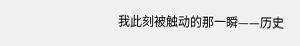我此刻被触动的那一瞬——历史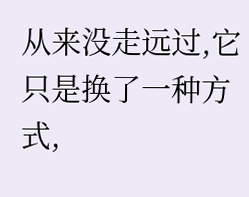从来没走远过,它只是换了一种方式,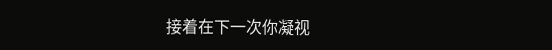接着在下一次你凝视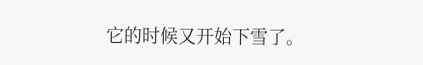它的时候又开始下雪了。